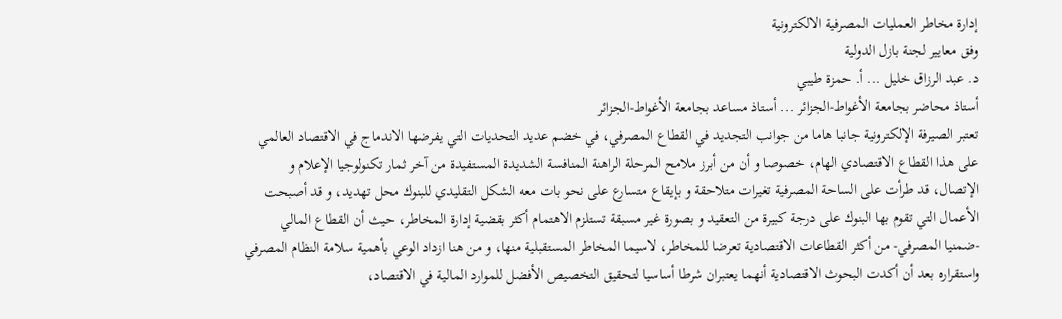إدارة مخاطر العمليات المصرفية الالكترونية
وفق معايير لجنة بازل الدولية
د. عبد الرزاق خليل ... أ. حمزة طيبي
أستاذ محاضر بجامعة الأغواط-الجزائر ... أستاذ مساعد بجامعة الأغواط-الجزائر
تعتبر الصيرفة الإلكترونية جانبا هاما من جوانب التجديد في القطاع المصرفي، في خضم عديد التحديات التي يفرضها الاندماج في الاقتصاد العالمي على هذا القطاع الاقتصادي الهام، خصوصا و أن من أبرز ملامح المرحلة الراهنة المنافسة الشديدة المستفيدة من آخر ثمار تكنولوجيا الإعلام و الإتصال، قد طرأت على الساحة المصرفية تغيرات متلاحقة و بإيقاع متسارع على نحو بات معه الشكل التقليدي للبنوك محل تهديد، و قد أصبحت الأعمال التي تقوم بها البنوك على درجة كبيرة من التعقيد و بصورة غير مسبقة تستلزم الاهتمام أكثر بقضية إدارة المخاطر، حيث أن القطاع المالي -ضمنيا المصرفي- من أكثر القطاعات الاقتصادية تعرضا للمخاطر، لاسيما المخاطر المستقبلية منها، و من هنا ازداد الوعي بأهمية سلامة النظام المصرفي واستقراره بعد أن أكدت البحوث الاقتصادية أنهما يعتبران شرطا أساسيا لتحقيق التخصيص الأفضل للموارد المالية في الاقتصاد،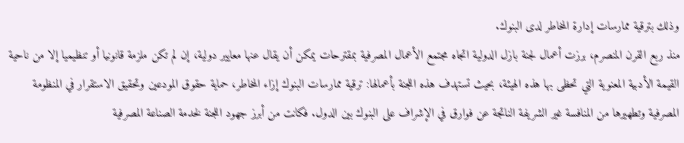وذلك بترقية ممارسات إدارة المخاطر لدى البنوك.
منذ ربع القرن المنصرم، برزت أعمال لجنة بازل الدولية اتجاه مجتمع الأعمال المصرفية بمقترحات يمكن أن يقال عنها معايير دولية، إن لم تكن ملزمة قانونيا أو تنظيميا إلا من ناحية القيمة الأدبية المعنوية التي تحظى بها هذه الهيئة، بحيث تستهدف هذه اللجنة بأعمالها: ترقية ممارسات البنوك إزاء المخاطر، حماية حقوق المودعين وتحقيق الاستقرار في المنظومة المصرفية وتطهيرها من المنافسة غير الشريفة الناتجة عن فوارق في الإشراف على البنوك بين الدول. فكانت من أبرز جهود اللجنة لخدمة الصناعة المصرفية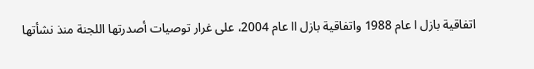اتفاقية بازل I عام 1988 واتفاقية بازل II عام 2004، على غرار توصيات أصدرتها اللجنة منذ نشأتها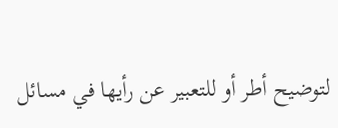لتوضيح أطر أو للتعبير عن رأيها في مسائل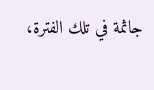جاثمة في تلك الفترة،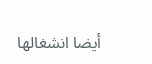أيضا انشغالها